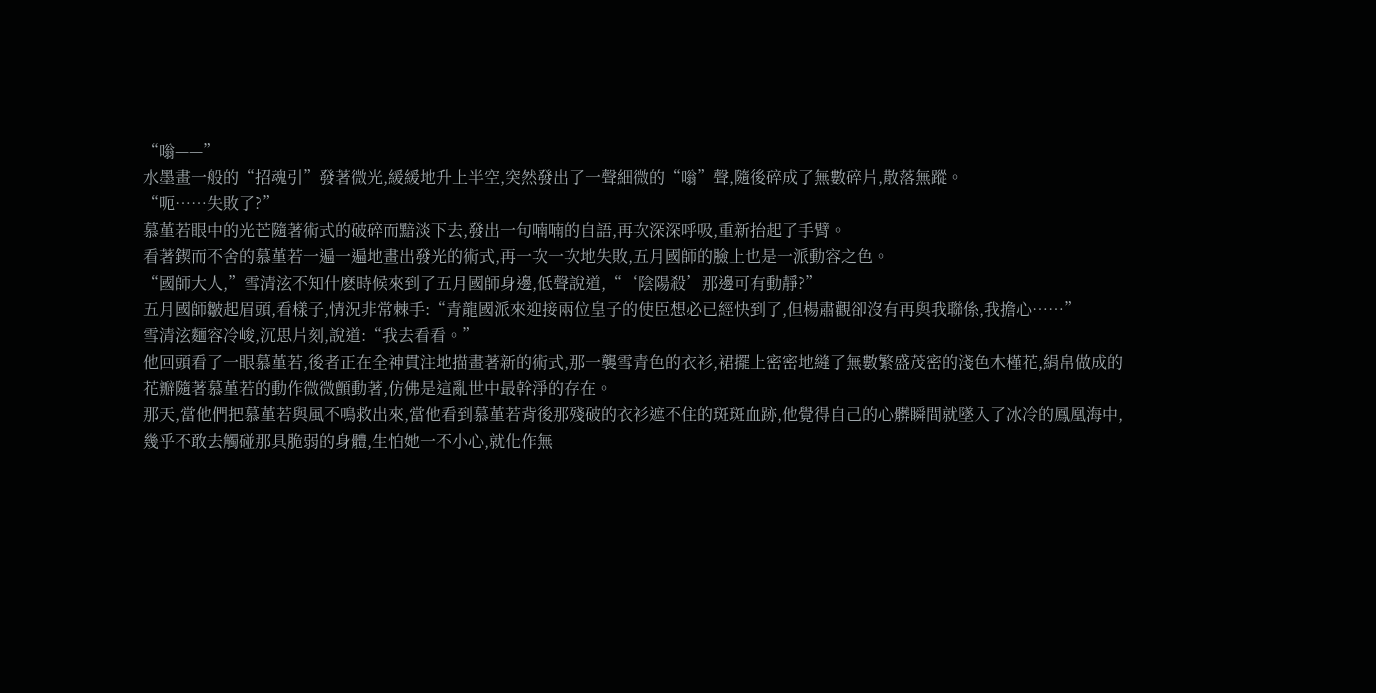“嗡——”
水墨畫一般的“招魂引”發著微光,緩緩地升上半空,突然發出了一聲細微的“嗡”聲,隨後碎成了無數碎片,散落無蹤。
“呃……失敗了?”
慕堇若眼中的光芒隨著術式的破碎而黯淡下去,發出一句喃喃的自語,再次深深呼吸,重新抬起了手臂。
看著鍥而不舍的慕堇若一遍一遍地畫出發光的術式,再一次一次地失敗,五月國師的臉上也是一派動容之色。
“國師大人,”雪清泫不知什麽時候來到了五月國師身邊,低聲說道,“‘陰陽殺’那邊可有動靜?”
五月國師皺起眉頭,看樣子,情況非常棘手:“青龍國派來迎接兩位皇子的使臣想必已經快到了,但楊肅觀卻沒有再與我聯係,我擔心……”
雪清泫麵容冷峻,沉思片刻,說道:“我去看看。”
他回頭看了一眼慕堇若,後者正在全神貫注地描畫著新的術式,那一襲雪青色的衣衫,裙擺上密密地縫了無數繁盛茂密的淺色木槿花,絹帛做成的花瓣隨著慕堇若的動作微微顫動著,仿佛是這亂世中最幹淨的存在。
那天,當他們把慕堇若與風不鳴救出來,當他看到慕堇若背後那殘破的衣衫遮不住的斑斑血跡,他覺得自己的心髒瞬間就墜入了冰冷的鳳凰海中,幾乎不敢去觸碰那具脆弱的身體,生怕她一不小心,就化作無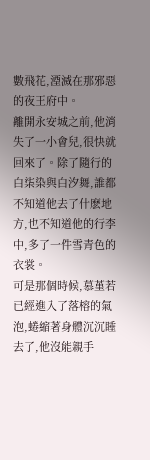數飛花,湮滅在那邪惡的夜王府中。
離開永安城之前,他消失了一小會兒,很快就回來了。除了隨行的白柒染與白汐舞,誰都不知道他去了什麽地方,也不知道他的行李中,多了一件雪青色的衣裳。
可是那個時候,慕堇若已經進入了落榕的氣泡,蜷縮著身體沉沉睡去了,他沒能親手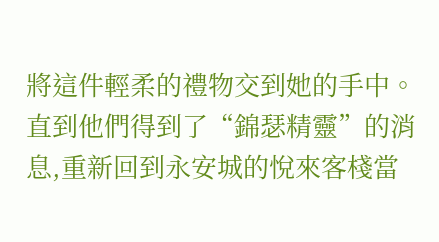將這件輕柔的禮物交到她的手中。
直到他們得到了“錦瑟精靈”的消息,重新回到永安城的悅來客棧當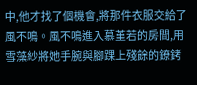中,他才找了個機會,將那件衣服交給了風不鳴。風不鳴進入慕堇若的房間,用雪藻紗將她手腕與腳踝上殘餘的鐐銬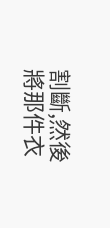割斷,然後將那件衣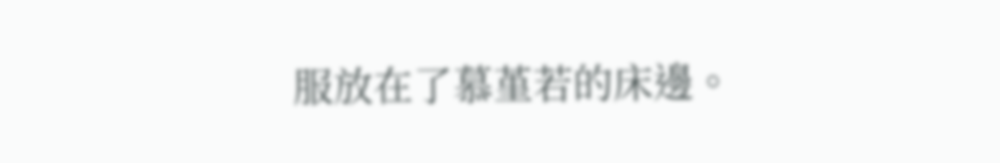服放在了慕堇若的床邊。